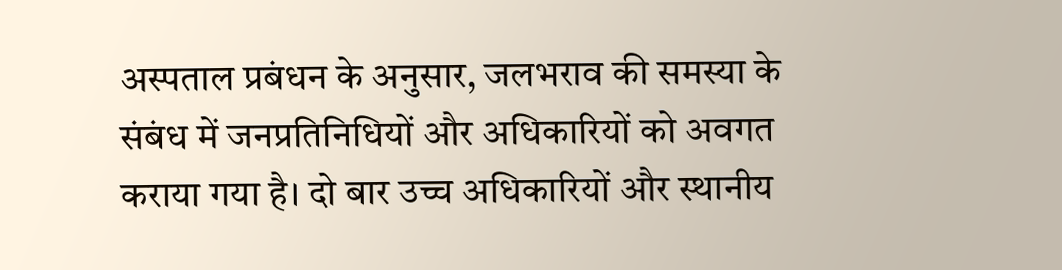अस्पताल प्रबंधन के अनुसार, जलभराव की समस्या के संबंध में जनप्रतिनिधियों और अधिकारियों को अवगत कराया गया है। दो बार उच्च अधिकारियों और स्थानीय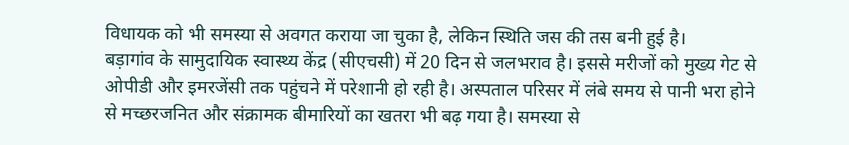विधायक को भी समस्या से अवगत कराया जा चुका है, लेकिन स्थिति जस की तस बनी हुई है।
बड़ागांव के सामुदायिक स्वास्थ्य केंद्र (सीएचसी) में 20 दिन से जलभराव है। इससे मरीजों को मुख्य गेट से ओपीडी और इमरजेंसी तक पहुंचने में परेशानी हो रही है। अस्पताल परिसर में लंबे समय से पानी भरा होने से मच्छरजनित और संक्रामक बीमारियों का खतरा भी बढ़ गया है। समस्या से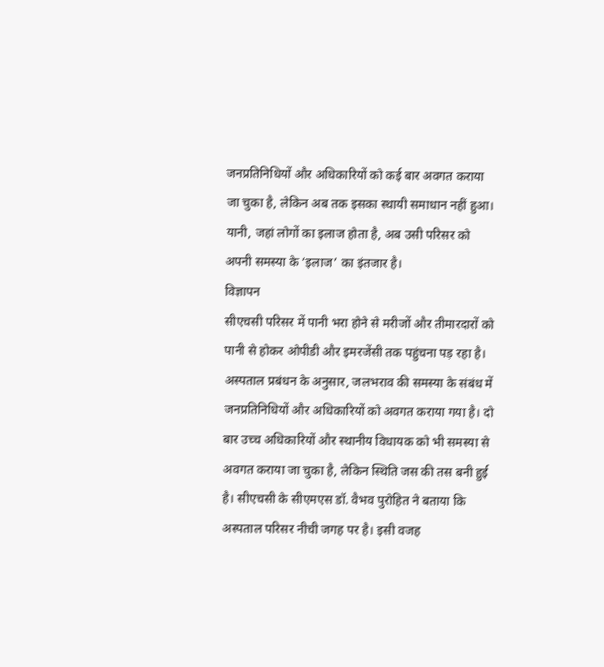जनप्रतिनिधियों और अधिकारियों को कई बार अवगत कराया जा चुका है, लेकिन अब तक इसका स्थायी समाधान नहीं हुआ। यानी, जहां लोगों का इलाज होता है, अब उसी परिसर को अपनी समस्या के ‘इलाज’ का इंतजार है।
विज्ञापन
सीएचसी परिसर में पानी भरा होने से मरीजों और तीमारदारों को पानी से होकर ओपीडी और इमरजेंसी तक पहुंचना पड़ रहा है। अस्पताल प्रबंधन के अनुसार, जलभराव की समस्या के संबंध में जनप्रतिनिधियों और अधिकारियों को अवगत कराया गया है। दो बार उच्च अधिकारियों और स्थानीय विधायक को भी समस्या से अवगत कराया जा चुका है, लेकिन स्थिति जस की तस बनी हुई है। सीएचसी के सीएमएस डॉ. वैभव पुरोहित ने बताया कि अस्पताल परिसर नीची जगह पर है। इसी वजह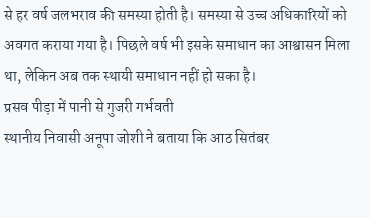से हर वर्ष जलभराव की समस्या होती है। समस्या से उच्च अधिकारियों को अवगत कराया गया है। पिछले वर्ष भी इसके समाधान का आश्वासन मिला था, लेकिन अब तक स्थायी समाधान नहीं हो सका है।
प्रसव पीड़ा में पानी से गुजरी गर्भवती
स्थानीय निवासी अनूपा जोशी ने बताया कि आठ सितंबर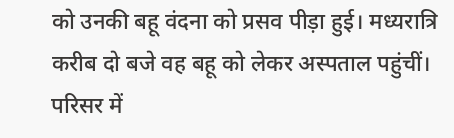को उनकी बहू वंदना को प्रसव पीड़ा हुई। मध्यरात्रि करीब दो बजे वह बहू को लेकर अस्पताल पहुंचीं। परिसर में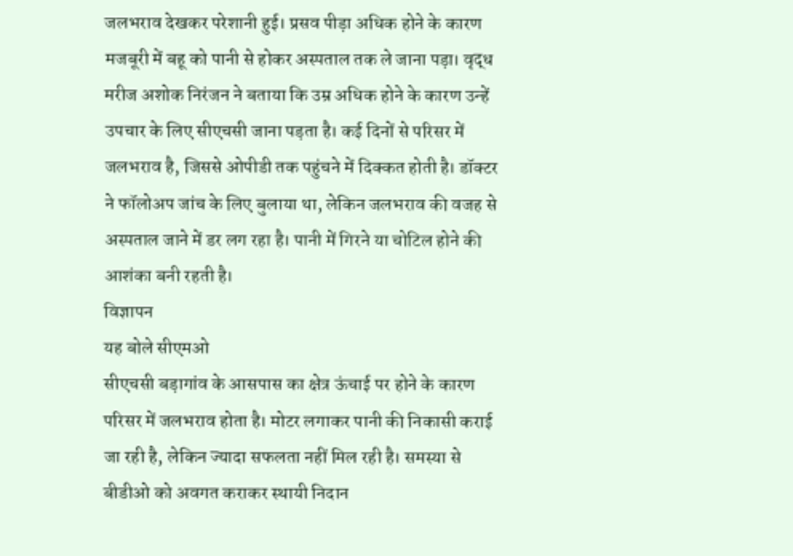जलभराव देखकर परेशानी हुई। प्रसव पीड़ा अधिक होने के कारण मजबूरी में बहू को पानी से होकर अस्पताल तक ले जाना पड़ा। वृद्ध मरीज अशोक निरंजन ने बताया कि उम्र अधिक होने के कारण उन्हें उपचार के लिए सीएचसी जाना पड़ता है। कई दिनों से परिसर में जलभराव है, जिससे ओपीडी तक पहुंचने में दिक्कत होती है। डॉक्टर ने फॉलोअप जांच के लिए बुलाया था, लेकिन जलभराव की वजह से अस्पताल जाने में डर लग रहा है। पानी में गिरने या चोटिल होने की आशंका बनी रहती है।
विज्ञापन
यह बोले सीएमओ
सीएचसी बड़ागांव के आसपास का क्षेत्र ऊंचाई पर होने के कारण परिसर में जलभराव होता है। मोटर लगाकर पानी की निकासी कराई जा रही है, लेकिन ज्यादा सफलता नहीं मिल रही है। समस्या से बीडीओ को अवगत कराकर स्थायी निदान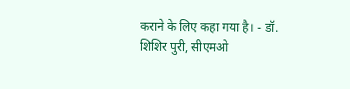कराने के लिए कहा गया है। - डॉ. शिशिर पुरी, सीएमओ